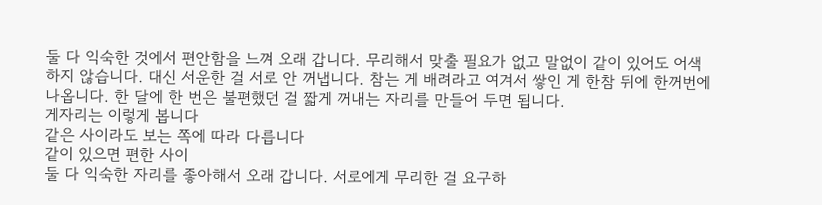둘 다 익숙한 것에서 편안함을 느껴 오래 갑니다. 무리해서 맞출 필요가 없고 말없이 같이 있어도 어색하지 않습니다. 대신 서운한 걸 서로 안 꺼냅니다. 참는 게 배려라고 여겨서 쌓인 게 한참 뒤에 한꺼번에 나옵니다. 한 달에 한 번은 불편했던 걸 짧게 꺼내는 자리를 만들어 두면 됩니다.
게자리는 이렇게 봅니다
같은 사이라도 보는 쪽에 따라 다릅니다
같이 있으면 편한 사이
둘 다 익숙한 자리를 좋아해서 오래 갑니다. 서로에게 무리한 걸 요구하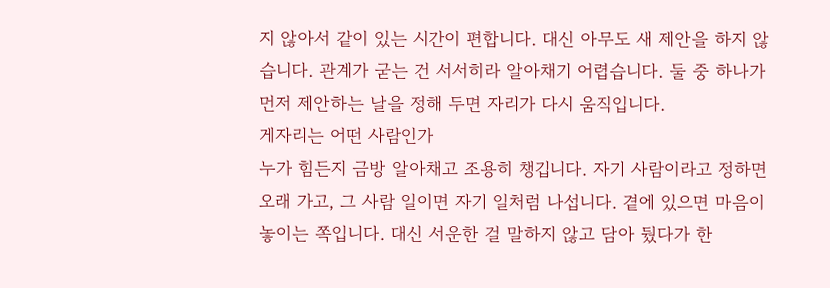지 않아서 같이 있는 시간이 편합니다. 대신 아무도 새 제안을 하지 않습니다. 관계가 굳는 건 서서히라 알아채기 어렵습니다. 둘 중 하나가 먼저 제안하는 날을 정해 두면 자리가 다시 움직입니다.
게자리는 어떤 사람인가
누가 힘든지 금방 알아채고 조용히 챙깁니다. 자기 사람이라고 정하면 오래 가고, 그 사람 일이면 자기 일처럼 나섭니다. 곁에 있으면 마음이 놓이는 쪽입니다. 대신 서운한 걸 말하지 않고 담아 뒀다가 한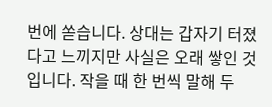번에 쏟습니다. 상대는 갑자기 터졌다고 느끼지만 사실은 오래 쌓인 것입니다. 작을 때 한 번씩 말해 두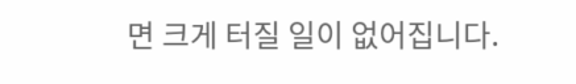면 크게 터질 일이 없어집니다.